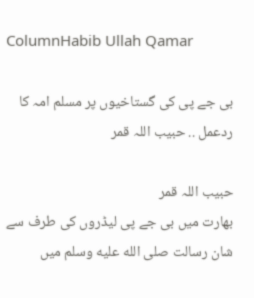ColumnHabib Ullah Qamar

بی جے پی کی گستاخیوں پر مسلم امہ کا ردعمل .. حبیب اللہ قمر

حبیب اللہ قمر
بھارت میں بی جے پی لیڈروں کی طرف سے شان رسالت صلى الله عليه وسلم میں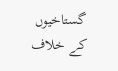گستاخیوں کے خلاف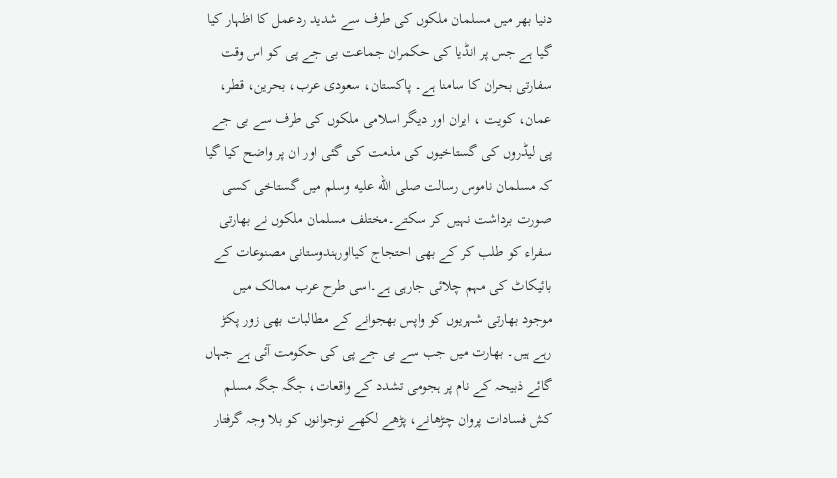دنیا بھر میں مسلمان ملکوں کی طرف سے شدید ردعمل کا اظہار کیا گیا ہے جس پر انڈیا کی حکمران جماعت بی جے پی کو اس وقت سفارتی بحران کا سامنا ہے۔ پاکستان، سعودی عرب، بحرین، قطر، عمان، کویت ، ایران اور دیگر اسلامی ملکوں کی طرف سے بی جے پی لیڈروں کی گستاخیوں کی مذمت کی گئی اور ان پر واضح کیا گیا کہ مسلمان ناموس رسالت صلى الله عليه وسلم میں گستاخی کسی صورت برداشت نہیں کر سکتے۔مختلف مسلمان ملکوں نے بھارتی سفراء کو طلب کر کے بھی احتجاج کیااورہندوستانی مصنوعات کے بائیکاٹ کی مہم چلائی جارہی ہے۔اسی طرح عرب ممالک میں موجود بھارتی شہریوں کو واپس بھجوانے کے مطالبات بھی زور پکڑ رہے ہیں۔ بھارت میں جب سے بی جے پی کی حکومت آئی ہے جہاں گائے ذبیحہ کے نام پر ہجومی تشدد کے واقعات، جگہ جگہ مسلم کش فسادات پروان چڑھانے، پڑھے لکھے نوجوانوں کو بلا وجہ گرفتار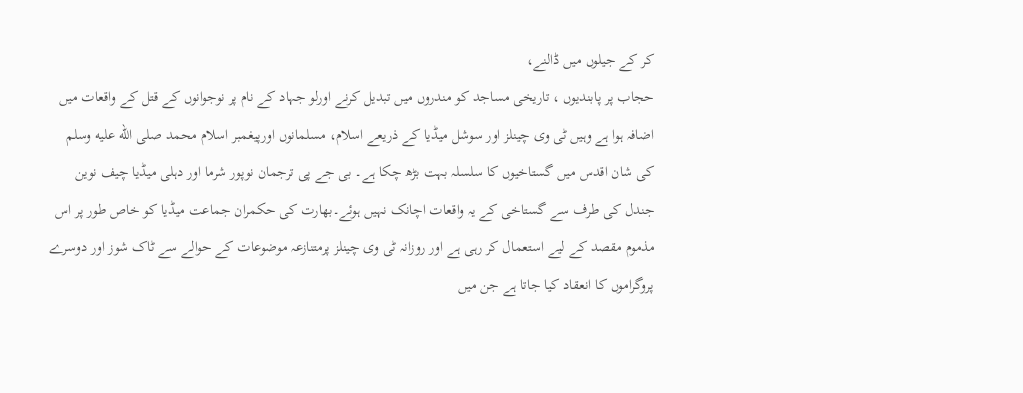کر کے جیلوں میں ڈالنے،
حجاب پر پابندیوں ، تاریخی مساجد کو مندروں میں تبدیل کرنے اورلو جہاد کے نام پر نوجوانوں کے قتل کے واقعات میں اضافہ ہوا ہے وہیں ٹی وی چینلز اور سوشل میڈیا کے ذریعے اسلام، مسلمانوں اورپیغمبر اسلام محمد صلى الله عليه وسلم کی شان اقدس میں گستاخیوں کا سلسلہ بہت بڑھ چکا ہے۔ بی جے پی ترجمان نوپور شرما اور دہلی میڈیا چیف نوین جندل کی طرف سے گستاخی کے یہ واقعات اچانک نہیں ہوئے۔بھارت کی حکمران جماعت میڈیا کو خاص طور پر اس مذموم مقصد کے لیے استعمال کر رہی ہے اور روزانہ ٹی وی چینلز پرمتنازعہ موضوعات کے حوالے سے ٹاک شوز اور دوسرے پروگراموں کا انعقاد کیا جاتا ہے جن میں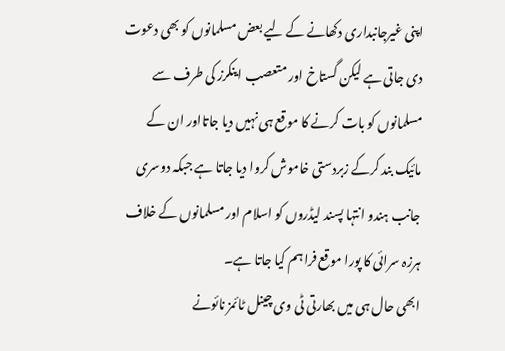اپنی غیرجانبداری دکھانے کے لیے بعض مسلمانوں کو بھی دعوت دی جاتی ہے لیکن گستاخ اور متعصب اینکرز کی طرف سے مسلمانوں کو بات کرنے کا موقع ہی نہیں دیا جاتااور ان کے مائیک بند کرکے زبردستی خاموش کروا دیا جاتا ہے جبکہ دوسری جانب ہندو انتہا پسند لیڈروں کو اسلام اور مسلمانوں کے خلاف ہرزہ سرائی کا پورا موقع فراہم کیا جاتا ہے۔
ابھی حال ہی میں بھارتی ٹی وی چینل ٹائمز نائونے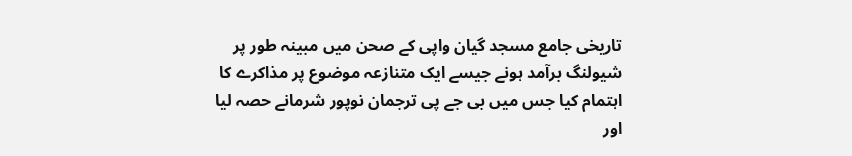تاریخی جامع مسجد گیان واپی کے صحن میں مبینہ طور پر شیولنگ برآمد ہونے جیسے ایک متنازعہ موضوع پر مذاکرے کا اہتمام کیا جس میں بی جے پی ترجمان نوپور شرمانے حصہ لیا اور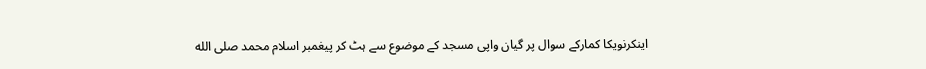اینکرنویکا کمارکے سوال پر گیان واپی مسجد کے موضوع سے ہٹ کر پیغمبر اسلام محمد صلى الله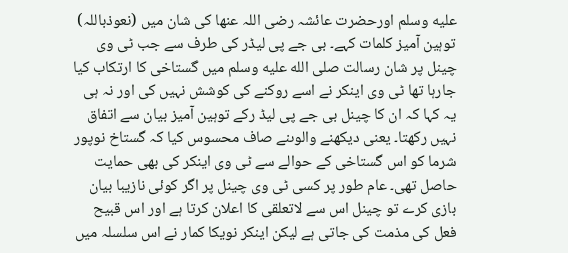عليه وسلم اورحضرت عائشہ رضی اللہ عنھا کی شان میں (نعوذباللہ) توہین آمیز کلمات کہے۔ بی جے پی لیڈر کی طرف سے جب ٹی وی چینل پر شان رسالت صلى الله عليه وسلم میں گستاخی کا ارتکاب کیا جارہا تھا ٹی وی اینکر نے اسے روکنے کی کوشش نہیں کی اور نہ ہی یہ کہا کہ ان کا چینل بی جے پی لیڈ رکے توہین آمیز بیان سے اتفاق نہیں رکھتا۔ یعنی دیکھنے والوںنے صاف محسوس کیا کہ گستاخ نوپور شرما کو اس گستاخی کے حوالے سے ٹی وی اینکر کی بھی حمایت حاصل تھی۔ عام طور پر کسی ٹی وی چینل پر اگر کوئی نازیبا بیان بازی کرے تو چینل اس سے لاتعلقی کا اعلان کرتا ہے اور اس قبیح فعل کی مذمت کی جاتی ہے لیکن اینکر نویکا کمار نے اس سلسلہ میں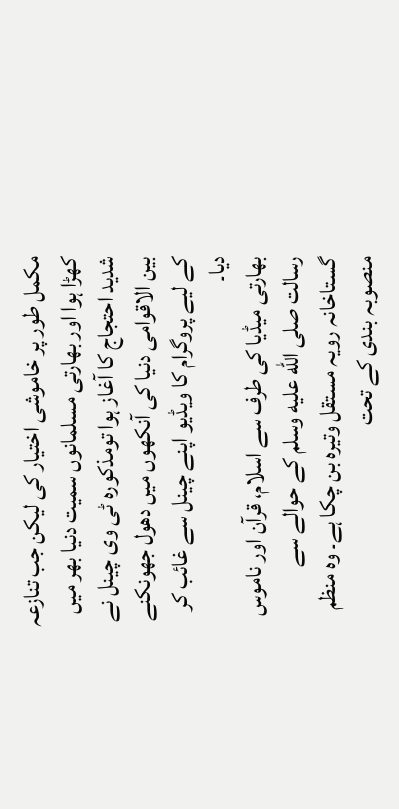مکمل طور پر خاموشی اختیار کی لیکن جب تنازعہ کھڑا ہوا اور بھارتی مسلمانوں سمیت دنیا بھر میں شدید احتجاج کا آغاز ہوا تومذکورہ ٹی وی چینل نے بین الاقوامی دنیا کی آنکھوں میں دھول جھونکنے کے لیے پروگرام کا ویڈیو اپنے چینل سے غائب کر دیا۔
بھارتی میڈیا کی طرف سے اسلام، قرآن اور ناموس رسالت صلى الله عليه وسلم کے حوالے سے گستاخانہ رویہ مستقل وتیرہ بن چکا ہے۔ وہ منظم منصوبہ بندی کے تحت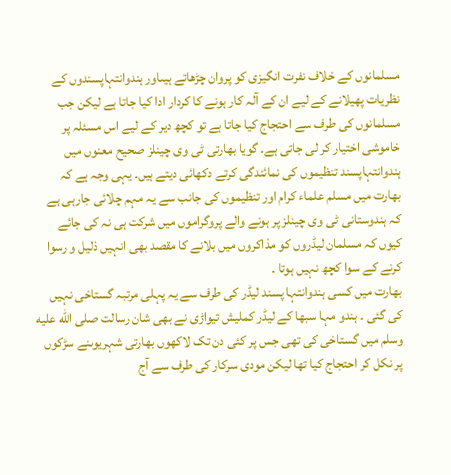مسلمانوں کے خلاف نفرت انگیزی کو پروان چڑھاتے ہیںاور ہندوانتہاپسندوں کے نظریات پھیلانے کے لیے ان کے آلہ کار ہونے کا کردار ادا کیا جاتا ہے لیکن جب مسلمانوں کی طرف سے احتجاج کیا جاتا ہے تو کچھ دیر کے لیے اس مسئلہ پر خاموشی اختیار کر لی جاتی ہے۔ گویا بھارتی ٹی وی چینلز صحیح معنوں میں ہندوانتہاپسند تنظیموں کی نمائندگی کرتے دکھائی دیتے ہیں۔ یہی وجہ ہے کہ بھارت میں مسلم علماء کرام اور تنظیموں کی جانب سے یہ مہم چلائی جارہی ہے کہ ہندوستانی ٹی وی چینلز پر ہونے والے پروگراموں میں شرکت ہی نہ کی جائے کیوں کہ مسلمان لیڈروں کو مذاکروں میں بلانے کا مقصد بھی انہیں ذلیل و رسوا کرنے کے سوا کچھ نہیں ہوتا ۔
بھارت میں کسی ہندوانتہا پسند لیڈر کی طرف سے یہ پہلی مرتبہ گستاخی نہیں کی گئی ۔ ہندو مہا سبھا کے لیڈر کملیش تیواڑی نے بھی شان رسالت صلى الله عليه وسلم میں گستاخی کی تھی جس پر کئی دن تک لاکھوں بھارتی شہریوںنے سڑکوں پر نکل کر احتجاج کیا تھا لیکن مودی سرکار کی طرف سے آج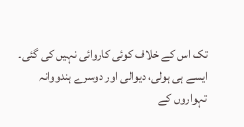تک اس کے خلاف کوئی کاروائی نہیں کی گئی۔ ایسے ہی ہولی، دیوالی اور دوسرے ہندووانہ تہواروں کے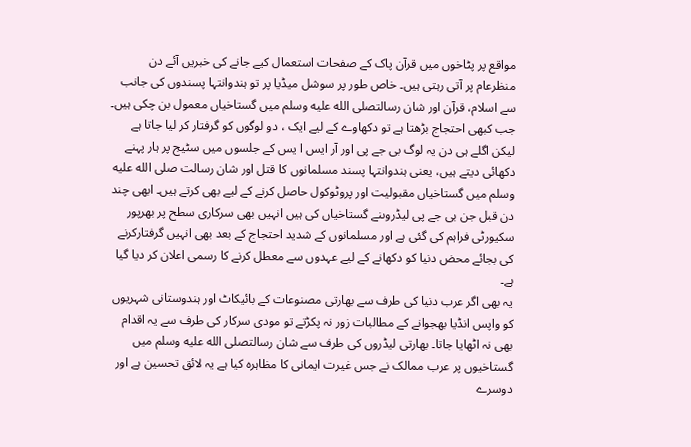مواقع پر پٹاخوں میں قرآن پاک کے صفحات استعمال کیے جانے کی خبریں آئے دن منظرعام پر آتی رہتی ہیں۔ خاص طور پر سوشل میڈیا پر تو ہندوانتہا پسندوں کی جانب سے اسلام، قرآن اور شان رسالتصلى الله عليه وسلم میں گستاخیاں معمول بن چکی ہیں۔ جب کبھی احتجاج بڑھتا ہے تو دکھاوے کے لیے ایک ، دو لوگوں کو گرفتار کر لیا جاتا ہے لیکن اگلے ہی دن یہ لوگ بی جے پی اور آر ایس ا یس کے جلسوں میں سٹیج پر ہار پہنے دکھائی دیتے ہیں، یعنی ہندوانتہا پسند مسلمانوں کا قتل اور شان رسالت صلى الله عليه وسلم میں گستاخیاں مقبولیت اور پروٹوکول حاصل کرنے کے لیے بھی کرتے ہیں۔ ابھی چند دن قبل جن بی جے پی لیڈروںنے گستاخیاں کی ہیں انہیں بھی سرکاری سطح پر بھرپور سکیورٹی فراہم کی گئی ہے اور مسلمانوں کے شدید احتجاج کے بعد بھی انہیں گرفتارکرنے کی بجائے محض دنیا کو دکھانے کے لیے عہدوں سے معطل کرنے کا رسمی اعلان کر دیا گیا ہے۔
یہ بھی اگر عرب دنیا کی طرف سے بھارتی مصنوعات کے بائیکاٹ اور ہندوستانی شہریوں کو واپس انڈیا بھجوانے کے مطالبات زور نہ پکڑتے تو مودی سرکار کی طرف سے یہ اقدام بھی نہ اٹھایا جاتا۔ بھارتی لیڈروں کی طرف سے شان رسالتصلى الله عليه وسلم میں گستاخیوں پر عرب ممالک نے جس غیرت ایمانی کا مظاہرہ کیا ہے یہ لائق تحسین ہے اور دوسرے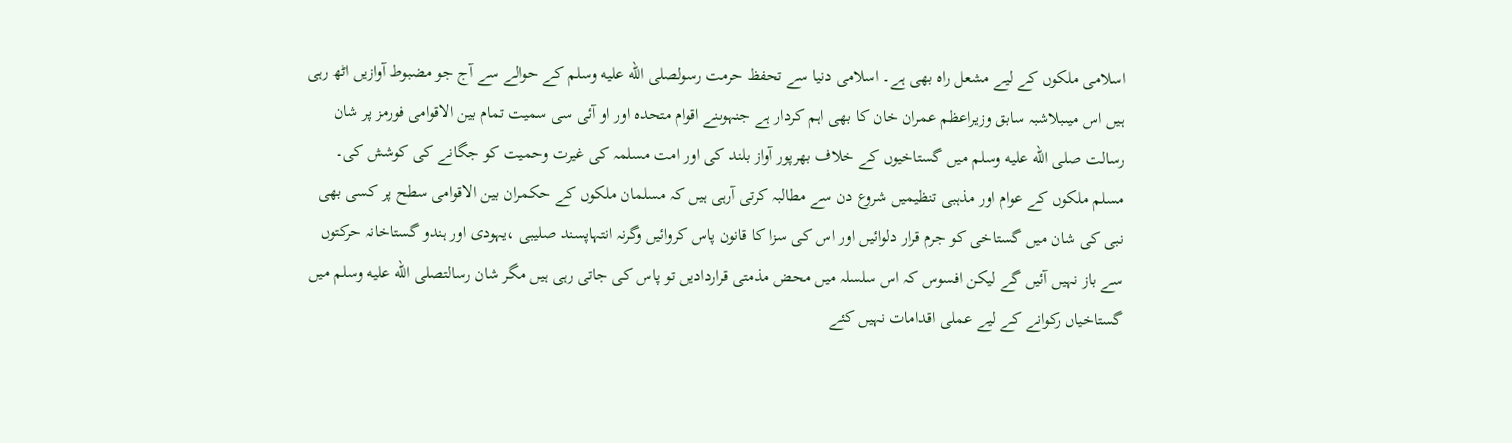اسلامی ملکوں کے لیے مشعل راہ بھی ہے۔ اسلامی دنیا سے تحفظ حرمت رسولصلى الله عليه وسلم کے حوالے سے آج جو مضبوط آوازیں اٹھ رہی ہیں اس میںبلاشبہ سابق وزیراعظم عمران خان کا بھی اہم کردار ہے جنہوںنے اقوام متحدہ اور او آئی سی سمیت تمام بین الاقوامی فورمز پر شان رسالت صلى الله عليه وسلم میں گستاخیوں کے خلاف بھرپور آواز بلند کی اور امت مسلمہ کی غیرت وحمیت کو جگانے کی کوشش کی۔
مسلم ملکوں کے عوام اور مذہبی تنظیمیں شروع دن سے مطالبہ کرتی آرہی ہیں کہ مسلمان ملکوں کے حکمران بین الاقوامی سطح پر کسی بھی نبی کی شان میں گستاخی کو جرم قرار دلوائیں اور اس کی سزا کا قانون پاس کروائیں وگرنہ انتہاپسند صلیبی ،یہودی اور ہندو گستاخانہ حرکتوں سے باز نہیں آئیں گے لیکن افسوس کہ اس سلسلہ میں محض مذمتی قراردادیں تو پاس کی جاتی رہی ہیں مگر شان رسالتصلى الله عليه وسلم میں گستاخیاں رکوانے کے لیے عملی اقدامات نہیں کئے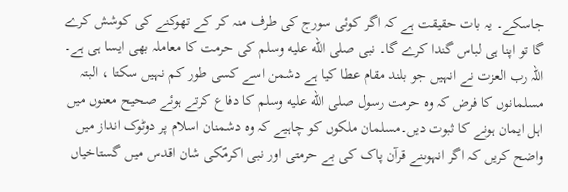جاسکے۔ یہ بات حقیقت ہے کہ اگر کوئی سورج کی طرف منہ کر کے تھوکنے کی کوشش کرے گا تو اپنا ہی لباس گندا کرے گا۔ نبی صلى الله عليه وسلم کی حرمت کا معاملہ بھی ایسا ہی ہے۔ اللہ رب العزت نے انہیں جو بلند مقام عطا کیا ہے دشمن اسے کسی طور کم نہیں سکتا ، البتہ مسلمانوں کا فرض کہ وہ حرمت رسول صلى الله عليه وسلم کا دفاع کرتے ہوئے صحیح معنوں میں اہل ایمان ہونے کا ثبوت دیں۔مسلمان ملکوں کو چاہیے کہ وہ دشمنان اسلام پر دوٹوک انداز میں واضح کریں کہ اگر انہوںنے قرآن پاک کی بے حرمتی اور نبی اکرمؐکی شان اقدس میں گستاخیاں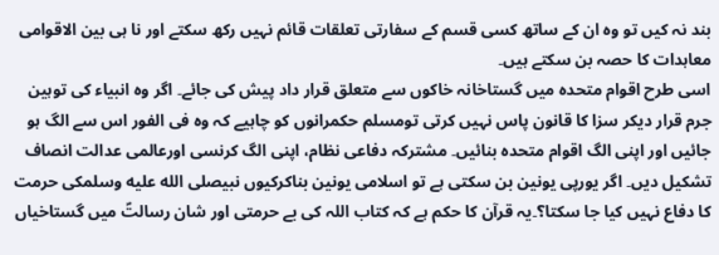بند نہ کیں تو وہ ان کے ساتھ کسی قسم کے سفارتی تعلقات قائم نہیں رکھ سکتے اور نا ہی بین الاقوامی معاہدات کا حصہ بن سکتے ہیں۔
اسی طرح اقوام متحدہ میں گستاخانہ خاکوں سے متعلق قرار داد پیش کی جائے۔ اگر وہ انبیاء کی توہین جرم قرار دیکر سزا کا قانون پاس نہیں کرتی تومسلم حکمرانوں کو چاہیے کہ وہ فی الفور اس سے الگ ہو جائیں اور اپنی الگ اقوام متحدہ بنائیں۔ مشترکہ دفاعی نظام، اپنی الگ کرنسی اورعالمی عدالت انصاف تشکیل دیں۔ اگر یورپی یونین بن سکتی ہے تو اسلامی یونین بناکرکیوں نبیصلى الله عليه وسلمکی حرمت کا دفاع نہیں کیا جا سکتا؟۔یہ قرآن کا حکم ہے کہ کتاب اللہ کی بے حرمتی اور شان رسالتؐ میں گستاخیاں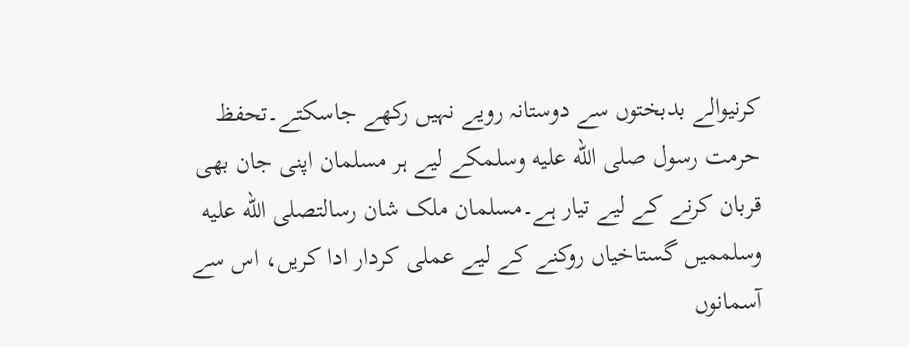کرنیوالے بدبختوں سے دوستانہ رویے نہیں رکھے جاسکتے۔تحفظ حرمت رسول صلى الله عليه وسلمکے لیے ہر مسلمان اپنی جان بھی قربان کرنے کے لیے تیار ہے۔مسلمان ملک شان رسالتصلى الله عليه وسلممیں گستاخیاں روکنے کے لیے عملی کردار ادا کریں، اس سے آسمانوں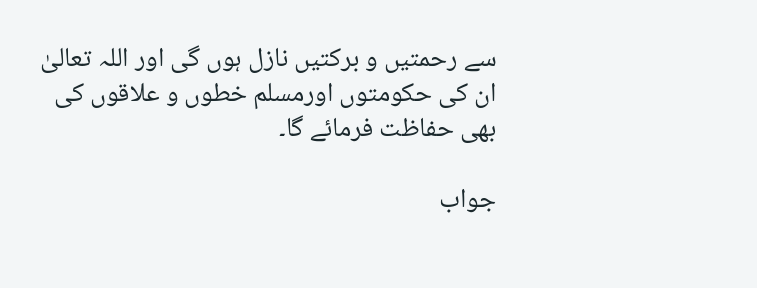سے رحمتیں و برکتیں نازل ہوں گی اور اللہ تعالیٰ ان کی حکومتوں اورمسلم خطوں و علاقوں کی بھی حفاظت فرمائے گا۔

جواب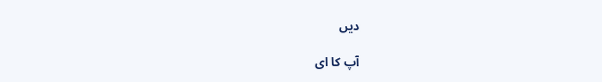دیں

آپ کا ای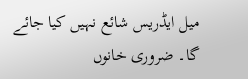میل ایڈریس شائع نہیں کیا جائے گا۔ ضروری خانوں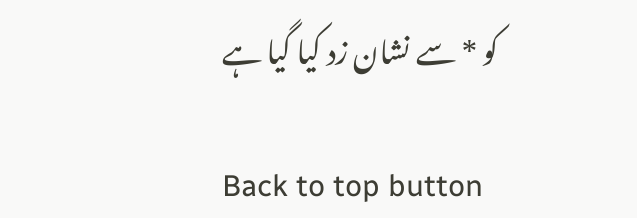کو * سے نشان زد کیا گیا ہے

Back to top button